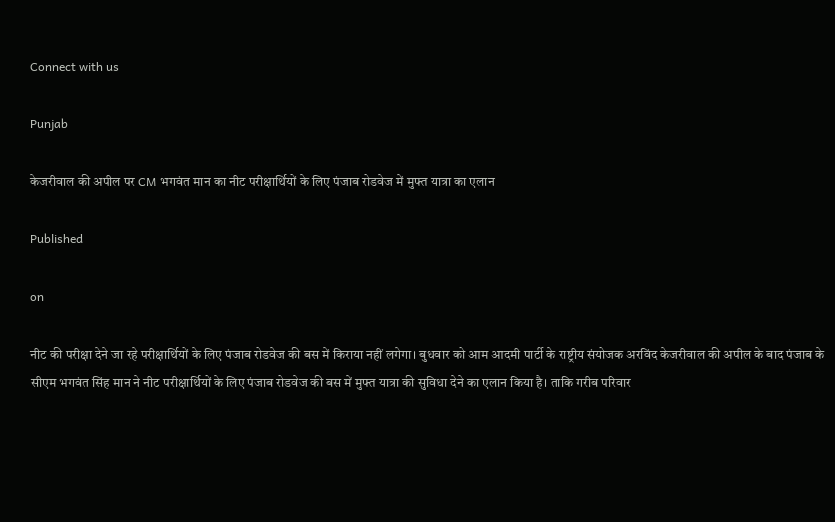Connect with us

Punjab

केजरीवाल की अपील पर CM भगवंत मान का नीट परीक्षार्थियों के लिए पंजाब रोडवेज में मुफ्त यात्रा का एलान

Published

on

नीट की परीक्षा देने जा रहे परीक्षार्थियों के लिए पंजाब रोडवेज की बस में किराया नहीं लगेगा। बुधवार को आम आदमी पार्टी के राष्ट्रीय संयोजक अरविंद केजरीवाल की अपील के बाद पंजाब के सीएम भगवंत सिंह मान ने नीट परीक्षार्थियों के लिए पंजाब रोडवेज की बस में मुफ्त यात्रा की सुविधा देने का एलान किया है। ताकि गरीब परिवार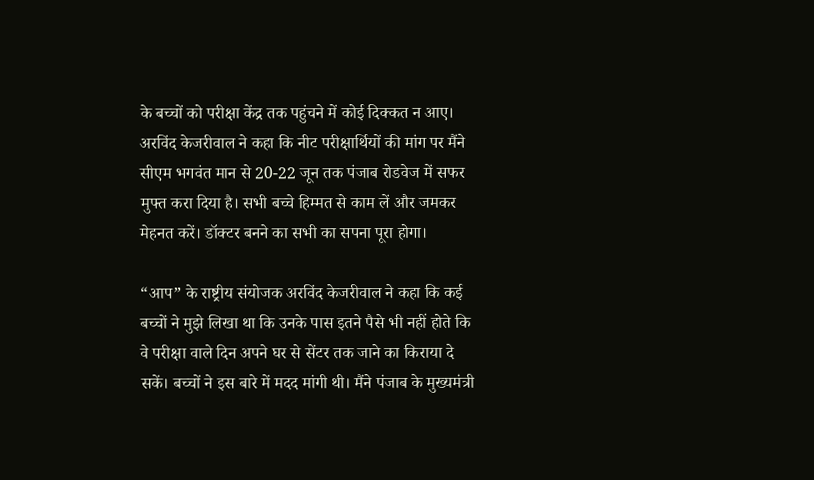के बच्चों को परीक्षा केंद्र तक पहुंचने में कोई दिक्कत न आए। अरविंद केजरीवाल ने कहा कि नीट परीक्षार्थियों की मांग पर मैंने सीएम भगवंत मान से 20-22 जून तक पंजाब रोडवेज में सफर मुफ्त करा दिया है। सभी बच्चे हिम्मत से काम लें और जमकर मेहनत करें। डॉक्टर बनने का सभी का सपना पूरा होगा।

“आप” के राष्ट्रीय संयोजक अरविंद केजरीवाल ने कहा कि कई बच्चों ने मुझे लिखा था कि उनके पास इतने पैसे भी नहीं होते कि वे परीक्षा वाले दिन अपने घर से सेंटर तक जाने का किराया दे सकें। बच्चों ने इस बारे में मदद मांगी थी। मैंने पंजाब के मुख्यमंत्री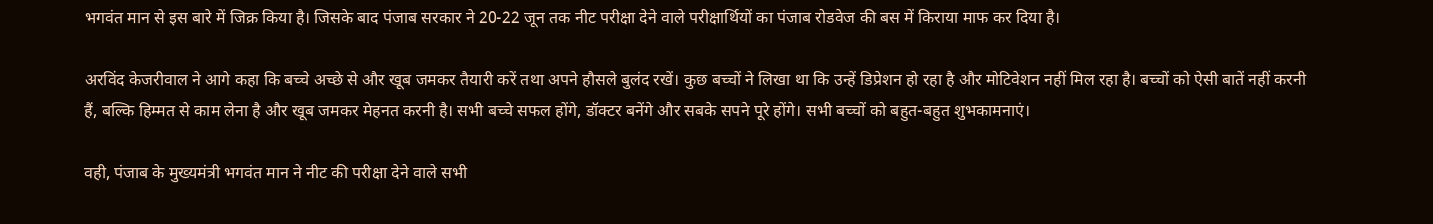भगवंत मान से इस बारे में जिक्र किया है। जिसके बाद पंजाब सरकार ने 20-22 जून तक नीट परीक्षा देने वाले परीक्षार्थियों का पंजाब रोडवेज की बस में किराया माफ कर दिया है।

अरविंद केजरीवाल ने आगे कहा कि बच्चे अच्छे से और खूब जमकर तैयारी करें तथा अपने हौसले बुलंद रखें। कुछ बच्चों ने लिखा था कि उन्हें डिप्रेशन हो रहा है और मोटिवेशन नहीं मिल रहा है। बच्चों को ऐसी बातें नहीं करनी हैं, बल्कि हिम्मत से काम लेना है और खूब जमकर मेहनत करनी है। सभी बच्चे सफल होंगे, डॉक्टर बनेंगे और सबके सपने पूरे होंगे। सभी बच्चों को बहुत-बहुत शुभकामनाएं।

वही, पंजाब के मुख्यमंत्री भगवंत मान ने नीट की परीक्षा देने वाले सभी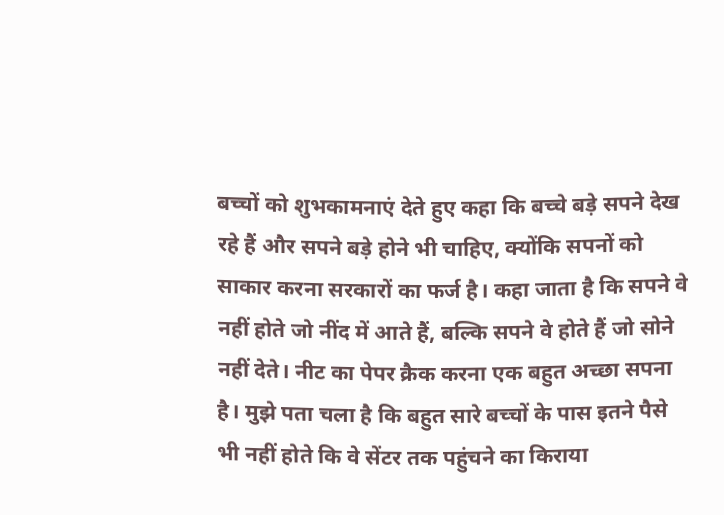बच्चों को शुभकामनाएं देते हुए कहा कि बच्चे बड़े सपने देख रहे हैं और सपने बड़े होने भी चाहिए, क्योंकि सपनों को साकार करना सरकारों का फर्ज है। कहा जाता है कि सपने वे नहीं होते जो नींद में आते हैं, बल्कि सपने वे होते हैं जो सोने नहीं देते। नीट का पेपर क्रैक करना एक बहुत अच्छा सपना है। मुझे पता चला है कि बहुत सारे बच्चों के पास इतने पैसे भी नहीं होते कि वे सेंटर तक पहुंचने का किराया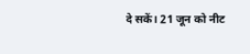दे सकें। 21 जून को नीट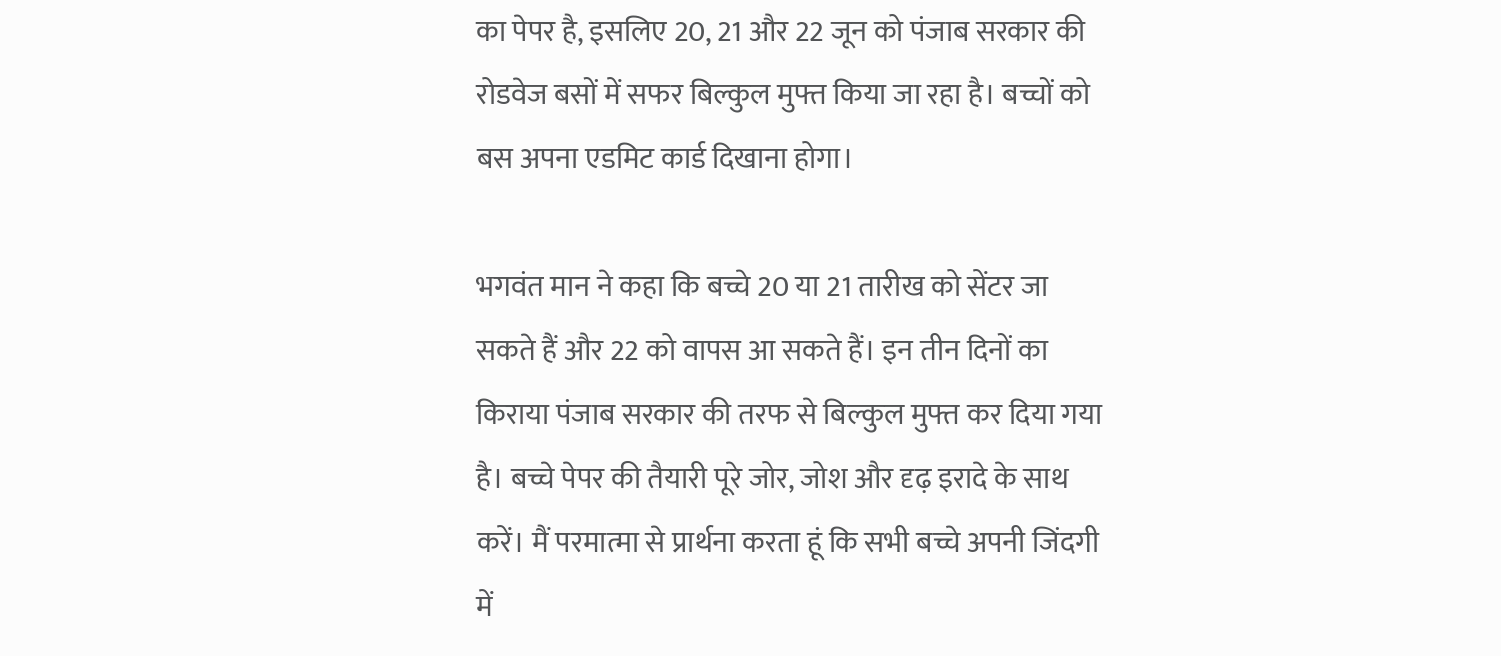का पेपर है, इसलिए 20, 21 और 22 जून को पंजाब सरकार की रोडवेज बसों में सफर बिल्कुल मुफ्त किया जा रहा है। बच्चों को बस अपना एडमिट कार्ड दिखाना होगा।

भगवंत मान ने कहा कि बच्चे 20 या 21 तारीख को सेंटर जा सकते हैं और 22 को वापस आ सकते हैं। इन तीन दिनों का किराया पंजाब सरकार की तरफ से बिल्कुल मुफ्त कर दिया गया है। बच्चे पेपर की तैयारी पूरे जोर, जोश और दृढ़ इरादे के साथ करें। मैं परमात्मा से प्रार्थना करता हूं कि सभी बच्चे अपनी जिंदगी में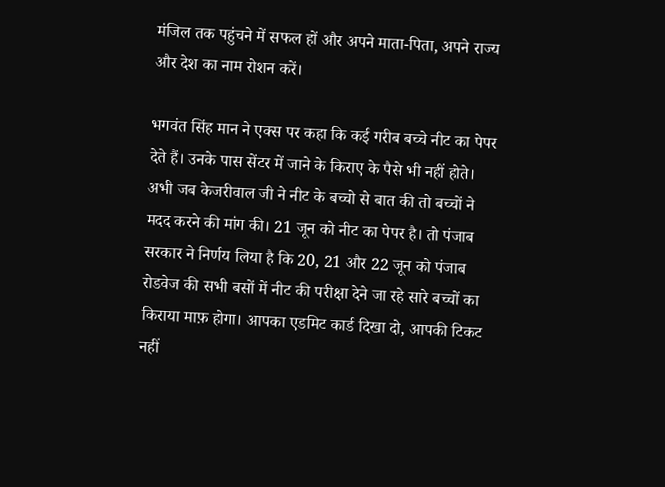मंजिल तक पहुंचने में सफल हों और अपने माता-पिता, अपने राज्य और देश का नाम रोशन करें।

भगवंत सिंह मान ने एक्स पर कहा कि कई गरीब बच्चे नीट का पेपर देते हैं। उनके पास सेंटर में जाने के किराए के पैसे भी नहीं होते। अभी जब केजरीवाल जी ने नीट के बच्चो से बात की तो बच्चों ने मदद करने की मांग की। 21 जून को नीट का पेपर है। तो पंजाब सरकार ने निर्णय लिया है कि 20, 21 और 22 जून को पंजाब रोडवेज की सभी बसों में नीट की परीक्षा देने जा रहे सारे बच्चों का किराया माफ़ होगा। आपका एडमिट कार्ड दिखा दो, आपकी टिकट नहीं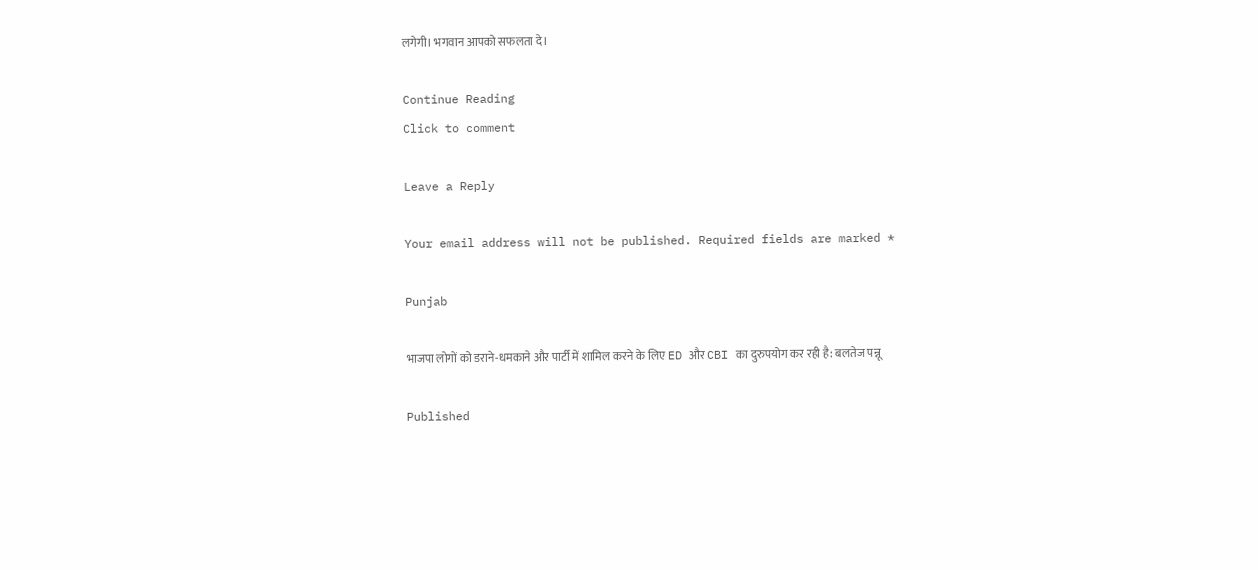लगेगी। भगवान आपको सफलता दे।

Continue Reading
Click to comment

Leave a Reply

Your email address will not be published. Required fields are marked *

Punjab

भाजपा लोगों को डराने-धमकाने और पार्टी में शामिल करने के लिए ED और CBI का दुरुपयोग कर रही है: बलतेज पन्नू

Published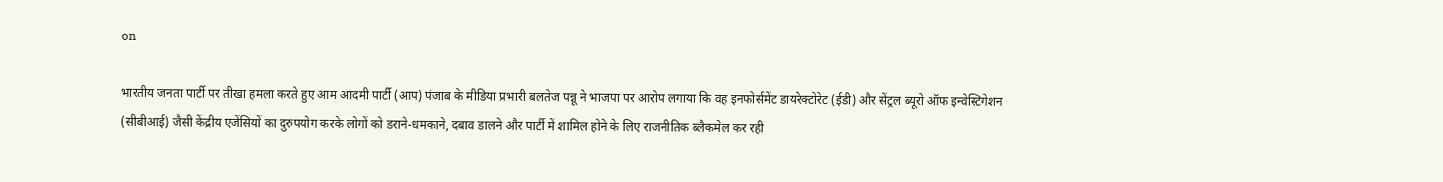on

भारतीय जनता पार्टी पर तीखा हमला करते हुए आम आदमी पार्टी (आप) पंजाब के मीडिया प्रभारी बलतेज पन्नू ने भाजपा पर आरोप लगाया कि वह इनफोर्समेंट डायरेक्टोरेट (ईडी) और सेंट्रल ब्यूरो ऑफ इन्वेस्टिगेशन (सीबीआई) जैसी केंद्रीय एजेंसियों का दुरुपयोग करके लोगों को डराने-धमकाने, दबाव डालने और पार्टी में शामिल होने के लिए राजनीतिक ब्लैकमेल कर रही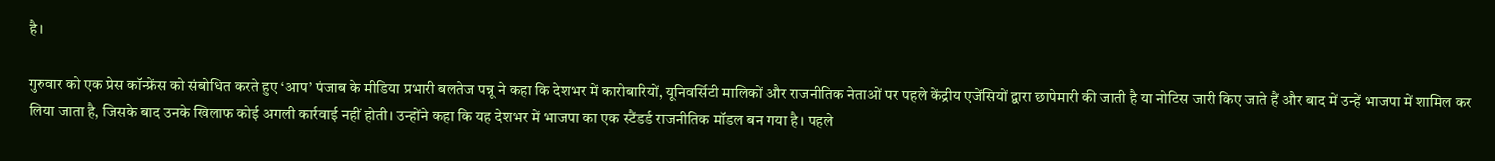है।

गुरुवार को एक प्रेस कॉन्फ्रेंस को संबोधित करते हुए ‘आप’ पंजाब के मीडिया प्रभारी बलतेज पन्नू ने कहा कि देशभर में कारोबारियों, यूनिवर्सिटी मालिकों और राजनीतिक नेताओं पर पहले केंद्रीय एजेंसियों द्वारा छापेमारी की जाती है या नोटिस जारी किए जाते हैं और बाद में उन्हें भाजपा में शामिल कर लिया जाता है, जिसके बाद उनके खिलाफ कोई अगली कार्रवाई नहीं होती। उन्होंने कहा कि यह देशभर में भाजपा का एक स्टैंडर्ड राजनीतिक मॉडल बन गया है। पहले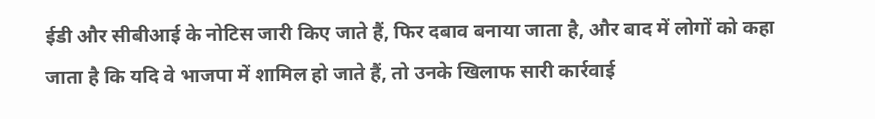ईडी और सीबीआई के नोटिस जारी किए जाते हैं, फिर दबाव बनाया जाता है, और बाद में लोगों को कहा जाता है कि यदि वे भाजपा में शामिल हो जाते हैं, तो उनके खिलाफ सारी कार्रवाई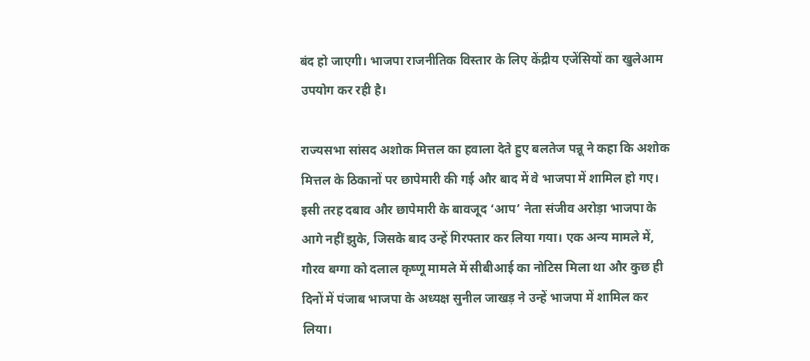बंद हो जाएगी। भाजपा राजनीतिक विस्तार के लिए केंद्रीय एजेंसियों का खुलेआम उपयोग कर रही है।

राज्यसभा सांसद अशोक मित्तल का हवाला देते हुए बलतेज पन्नू ने कहा कि अशोक मित्तल के ठिकानों पर छापेमारी की गई और बाद में वे भाजपा में शामिल हो गए। इसी तरह दबाव और छापेमारी के बावजूद ‘आप’ नेता संजीव अरोड़ा भाजपा के आगे नहीं झुके, जिसके बाद उन्हें गिरफ्तार कर लिया गया। एक अन्य मामले में, गौरव बग्गा को दलाल कृष्णू मामले में सीबीआई का नोटिस मिला था और कुछ ही दिनों में पंजाब भाजपा के अध्यक्ष सुनील जाखड़ ने उन्हें भाजपा में शामिल कर लिया।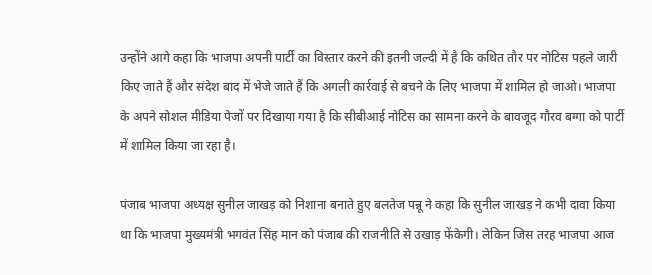उन्होंने आगे कहा कि भाजपा अपनी पार्टी का विस्तार करने की इतनी जल्दी में है कि कथित तौर पर नोटिस पहले जारी किए जाते हैं और संदेश बाद में भेजे जाते हैं कि अगली कार्रवाई से बचने के लिए भाजपा में शामिल हो जाओ। भाजपा के अपने सोशल मीडिया पेजों पर दिखाया गया है कि सीबीआई नोटिस का सामना करने के बावजूद गौरव बग्गा को पार्टी में शामिल किया जा रहा है।

पंजाब भाजपा अध्यक्ष सुनील जाखड़ को निशाना बनाते हुए बलतेज पन्नू ने कहा कि सुनील जाखड़ ने कभी दावा किया था कि भाजपा मुख्यमंत्री भगवंत सिंह मान को पंजाब की राजनीति से उखाड़ फेंकेगी। लेकिन जिस तरह भाजपा आज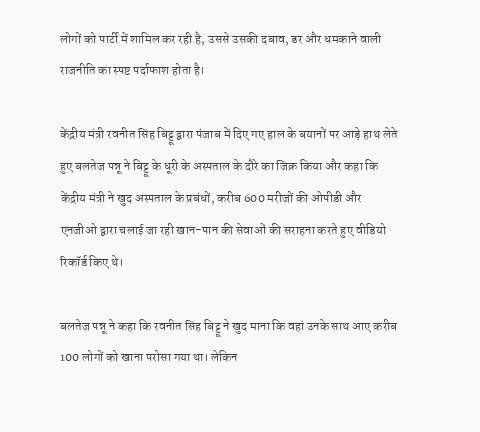लोगों को पार्टी में शामिल कर रही है, उससे उसकी दबाव, डर और धमकाने वाली राजनीति का स्पष्ट पर्दाफाश होता है।

केंद्रीय मंत्री रवनीत सिंह बिट्टू द्वारा पंजाब में दिए गए हाल के बयानों पर आड़े हाथ लेते हुए बलतेज पन्नू ने बिट्टू के धूरी के अस्पताल के दौरे का जिक्र किया और कहा कि केंद्रीय मंत्री ने खुद अस्पताल के प्रबंधों, करीब 600 मरीजों की ओपीडी और एनजीओ द्वारा चलाई जा रही खान-पान की सेवाओं की सराहना करते हुए वीडियो रिकॉर्ड किए थे।

बलतेज पन्नू ने कहा कि रवनीत सिंह बिट्टू ने खुद माना कि वहां उनके साथ आए करीब 100 लोगों को खाना परोसा गया था। लेकिन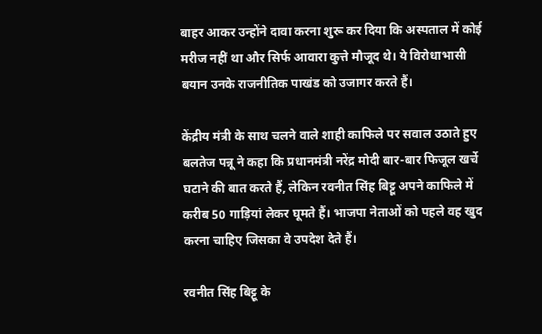बाहर आकर उन्होंने दावा करना शुरू कर दिया कि अस्पताल में कोई मरीज नहीं था और सिर्फ आवारा कुत्ते मौजूद थे। ये विरोधाभासी बयान उनके राजनीतिक पाखंड को उजागर करते हैं।

केंद्रीय मंत्री के साथ चलने वाले शाही काफिले पर सवाल उठाते हुए बलतेज पन्नू ने कहा कि प्रधानमंत्री नरेंद्र मोदी बार-बार फिजूल खर्चे घटाने की बात करते हैं, लेकिन रवनीत सिंह बिट्टू अपने काफिले में करीब 50 गाड़ियां लेकर घूमते हैं। भाजपा नेताओं को पहले वह खुद करना चाहिए जिसका वे उपदेश देते हैं।

रवनीत सिंह बिट्टू के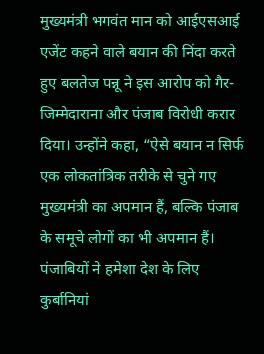मुख्यमंत्री भगवंत मान को आईएसआई एजेंट कहने वाले बयान की निंदा करते हुए बलतेज पन्नू ने इस आरोप को गैर-जिम्मेदाराना और पंजाब विरोधी करार दिया। उन्होंने कहा, “ऐसे बयान न सिर्फ एक लोकतांत्रिक तरीके से चुने गए मुख्यमंत्री का अपमान हैं, बल्कि पंजाब के समूचे लोगों का भी अपमान हैं। पंजाबियों ने हमेशा देश के लिए कुर्बानियां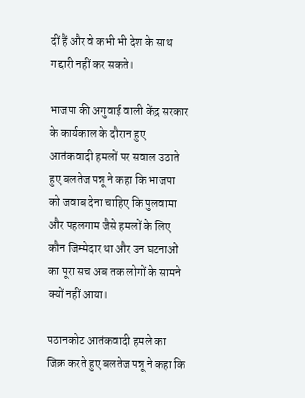दीं हैं और वे कभी भी देश के साथ गद्दारी नहीं कर सकते।

भाजपा की अगुवाई वाली केंद्र सरकार के कार्यकाल के दौरान हुए आतंकवादी हमलों पर सवाल उठाते हुए बलतेज पन्नू ने कहा कि भाजपा को जवाब देना चाहिए कि पुलवामा और पहलगाम जैसे हमलों के लिए कौन जिम्मेदार था और उन घटनाओं का पूरा सच अब तक लोगों के सामने क्यों नहीं आया।

पठानकोट आतंकवादी हमले का जिक्र करते हुए बलतेज पन्नू ने कहा कि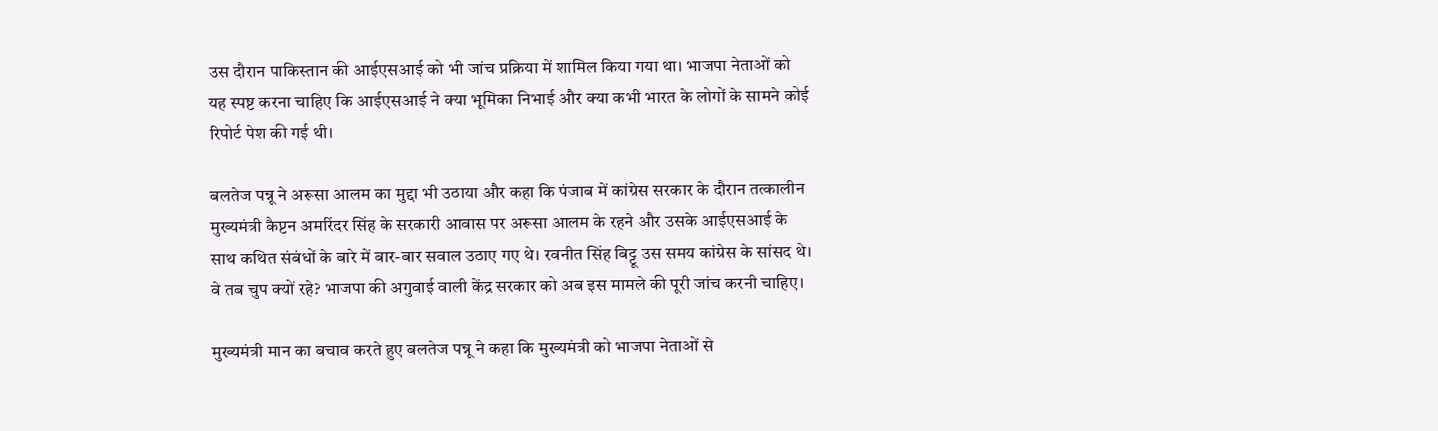उस दौरान पाकिस्तान की आईएसआई को भी जांच प्रक्रिया में शामिल किया गया था। भाजपा नेताओं को यह स्पष्ट करना चाहिए कि आईएसआई ने क्या भूमिका निभाई और क्या कभी भारत के लोगों के सामने कोई रिपोर्ट पेश की गई थी।

बलतेज पन्नू ने अरूसा आलम का मुद्दा भी उठाया और कहा कि पंजाब में कांग्रेस सरकार के दौरान तत्कालीन मुख्यमंत्री कैप्टन अमरिंदर सिंह के सरकारी आवास पर अरूसा आलम के रहने और उसके आईएसआई के साथ कथित संबंधों के बारे में बार-बार सवाल उठाए गए थे। रवनीत सिंह बिट्टू उस समय कांग्रेस के सांसद थे। वे तब चुप क्यों रहे? भाजपा की अगुवाई वाली केंद्र सरकार को अब इस मामले की पूरी जांच करनी चाहिए।

मुख्यमंत्री मान का बचाव करते हुए बलतेज पन्नू ने कहा कि मुख्यमंत्री को भाजपा नेताओं से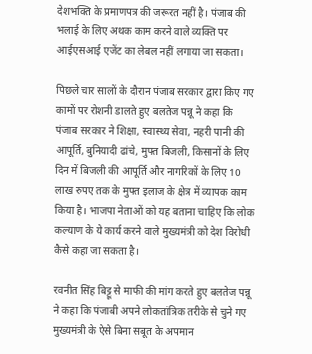देशभक्ति के प्रमाणपत्र की जरूरत नहीं है। पंजाब की भलाई के लिए अथक काम करने वाले व्यक्ति पर आईएसआई एजेंट का लेबल नहीं लगाया जा सकता।

पिछले चार सालों के दौरान पंजाब सरकार द्वारा किए गए कामों पर रोशनी डालते हुए बलतेज पन्नू ने कहा कि पंजाब सरकार ने शिक्षा, स्वास्थ्य सेवा, नहरी पानी की आपूर्ति, बुनियादी ढांचे, मुफ्त बिजली, किसानों के लिए दिन में बिजली की आपूर्ति और नागरिकों के लिए 10 लाख रुपए तक के मुफ्त इलाज के क्षेत्र में व्यापक काम किया है। भाजपा नेताओं को यह बताना चाहिए कि लोक कल्याण के ये कार्य करने वाले मुख्यमंत्री को देश विरोधी कैसे कहा जा सकता है।

रवनीत सिंह बिट्टू से माफी की मांग करते हुए बलतेज पन्नू ने कहा कि पंजाबी अपने लोकतांत्रिक तरीके से चुने गए मुख्यमंत्री के ऐसे बिना सबूत के अपमान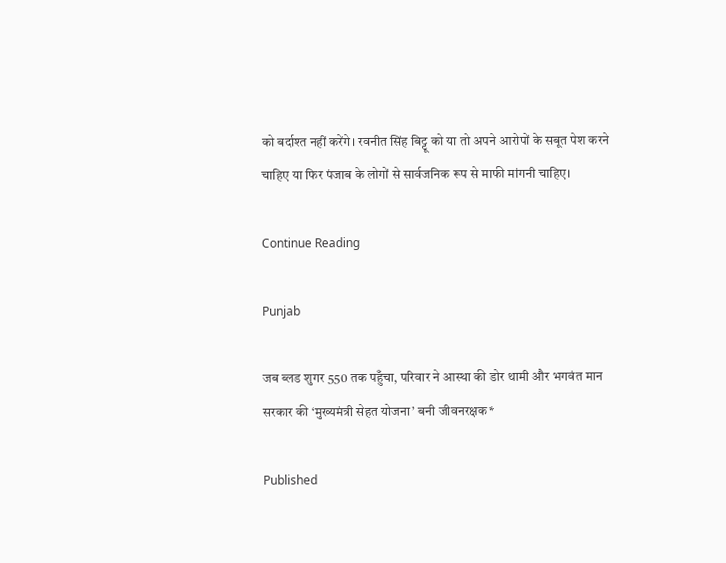को बर्दाश्त नहीं करेंगे। रवनीत सिंह बिट्टू को या तो अपने आरोपों के सबूत पेश करने चाहिए या फिर पंजाब के लोगों से सार्वजनिक रूप से माफी मांगनी चाहिए।

Continue Reading

Punjab

जब ब्लड शुगर 550 तक पहुँचा, परिवार ने आस्था की डोर थामी और भगवंत मान सरकार की ‘मुख्यमंत्री सेहत योजना’ बनी जीवनरक्षक*

Published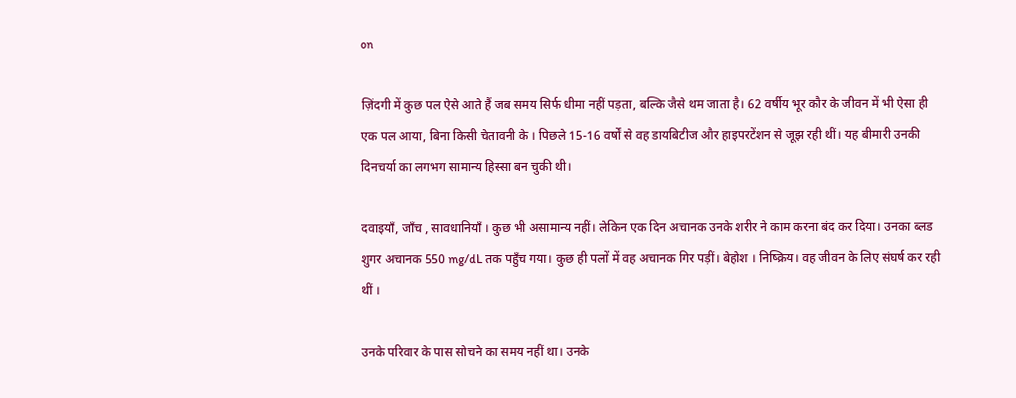on

ज़िंदगी में कुछ पल ऐसे आते हैं जब समय सिर्फ धीमा नहीं पड़ता, बल्कि जैसे थम जाता है। 62 वर्षीय भूर कौर के जीवन में भी ऐसा ही एक पल आया, बिना किसी चेतावनी के । पिछले 15-16 वर्षों से वह डायबिटीज और हाइपरटेंशन से जूझ रही थीं। यह बीमारी उनकी दिनचर्या का लगभग सामान्य हिस्सा बन चुकी थी।

दवाइयाँ, जाँच , सावधानियाँ । कुछ भी असामान्य नहीं। लेकिन एक दिन अचानक उनके शरीर ने काम करना बंद कर दिया। उनका ब्लड शुगर अचानक 550 mg/dL तक पहुँच गया। कुछ ही पलों में वह अचानक गिर पड़ीं। बेहोश । निष्क्रिय। वह जीवन के लिए संघर्ष कर रही थीं ।

उनके परिवार के पास सोचने का समय नहीं था। उनके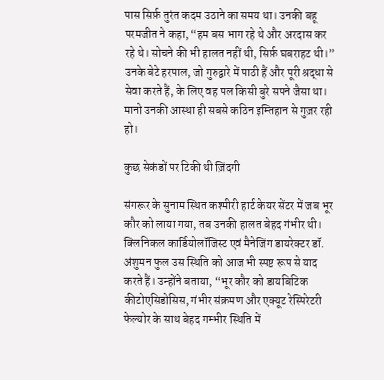पास सिर्फ़ तुरंत कदम उठाने का समय था। उनकी बहू परमजीत ने कहा, “हम बस भाग रहे थे और अरदास कर रहे थे। सोचने की भी हालत नहीं थी, सिर्फ़ घबराहट थी।” उनके बेटे हरपाल, जो गुरुद्वारे में पाठी हैं और पूरी श्रद्धा से सेवा करते हैं, के लिए वह पल किसी बुरे सपने जैसा था। मानो उनकी आस्था ही सबसे कठिन इम्तिहान से गुज़र रही हो।

कुछ सेकंडों पर टिकी थी ज़िंदगी

संगरूर के सुनाम स्थित कश्मीरी हार्ट केयर सेंटर में जब भूर कौर को लाया गया, तब उनकी हालत बेहद गंभीर थी। क्लिनिकल कार्डियोलॉजिस्ट एवं मैनेजिंग डायरेक्टर डॉ. अंशुमन फुल उस स्थिति को आज भी स्पष्ट रूप से याद करते हैं। उन्होंने बताया, “भूर कौर को डायबिटिक कीटोएसिडोसिस, गंभीर संक्रमण और एक्यूट रेस्पिरेटरी फेल्योर के साथ बेहद गम्भीर स्थिति में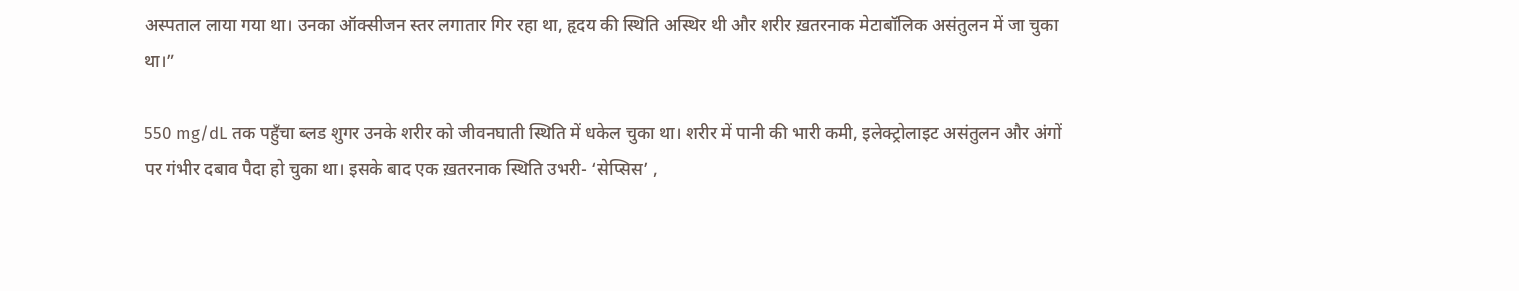अस्पताल लाया गया था। उनका ऑक्सीजन स्तर लगातार गिर रहा था, हृदय की स्थिति अस्थिर थी और शरीर ख़तरनाक मेटाबॉलिक असंतुलन में जा चुका था।”

550 mg/dL तक पहुँचा ब्लड शुगर उनके शरीर को जीवनघाती स्थिति में धकेल चुका था। शरीर में पानी की भारी कमी, इलेक्ट्रोलाइट असंतुलन और अंगों पर गंभीर दबाव पैदा हो चुका था। इसके बाद एक ख़तरनाक स्थिति उभरी- ‘सेप्सिस’ ,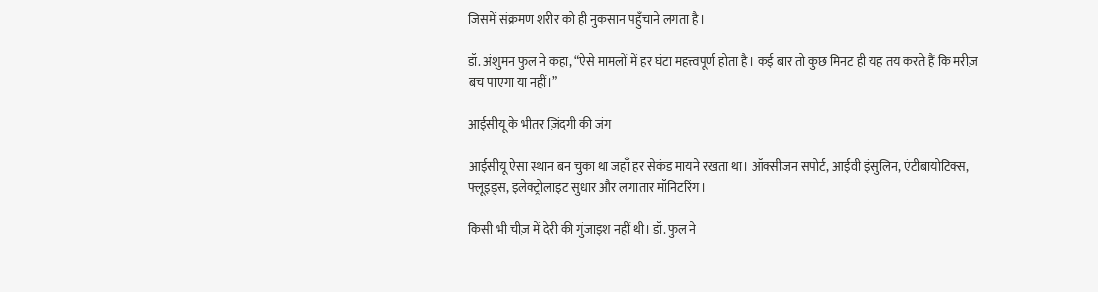जिसमें संक्रमण शरीर को ही नुकसान पहुँचाने लगता है।

डॉ. अंशुमन फुल ने कहा, “ऐसे मामलों में हर घंटा महत्त्वपूर्ण होता है। कई बार तो कुछ मिनट ही यह तय करते हैं कि मरीज़ बच पाएगा या नहीं।”

आईसीयू के भीतर ज़िंदगी की जंग

आईसीयू ऐसा स्थान बन चुका था जहाँ हर सेकंड मायने रखता था। ऑक्सीजन सपोर्ट, आईवी इंसुलिन, एंटीबायोटिक्स, फ्लूइड्स, इलेक्ट्रोलाइट सुधार और लगातार मॉनिटरिंग।

किसी भी चीज़ में देरी की गुंजाइश नहीं थी। डॉ. फुल ने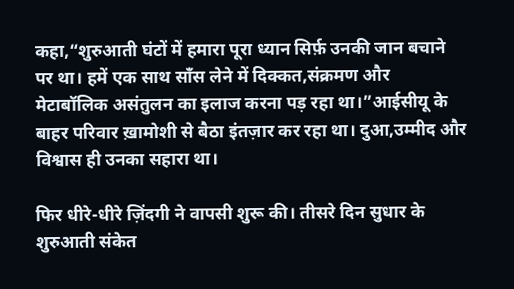कहा,“शुरुआती घंटों में हमारा पूरा ध्यान सिर्फ़ उनकी जान बचाने पर था। हमें एक साथ साँस लेने में दिक्कत,संक्रमण और मेटाबॉलिक असंतुलन का इलाज करना पड़ रहा था।”आईसीयू के बाहर परिवार ख़ामोशी से बैठा इंतज़ार कर रहा था। दुआ,उम्मीद और विश्वास ही उनका सहारा था।

फिर धीरे-धीरे ज़िंदगी ने वापसी शुरू की। तीसरे दिन सुधार के शुरुआती संकेत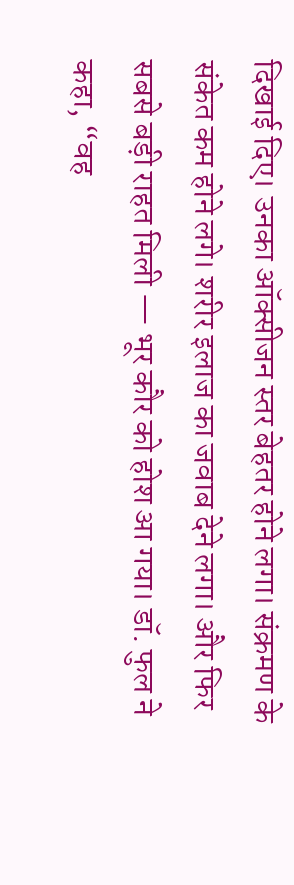दिखाई दिए। उनका ऑक्सीजन स्तर बेहतर होने लगा। संक्रमण के संकेत कम होने लगे। शरीर इलाज का जवाब देने लगा। और फिर सबसे बड़ी राहत मिली — भूर कौर को होश आ गया। डॉ. फुल ने कहा, “वह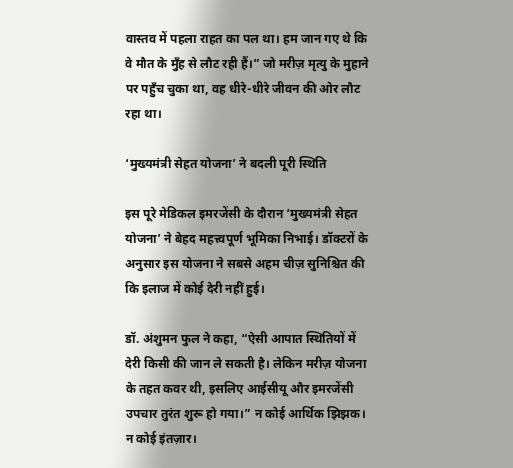वास्तव में पहला राहत का पल था। हम जान गए थे कि वे मौत के मुँह से लौट रही हैं।” जो मरीज़ मृत्यु के मुहाने पर पहुँच चुका था, वह धीरे-धीरे जीवन की ओर लौट रहा था।

‘मुख्यमंत्री सेहत योजना’ ने बदली पूरी स्थिति

इस पूरे मेडिकल इमरजेंसी के दौरान ‘मुख्यमंत्री सेहत योजना’ ने बेहद महत्त्वपूर्ण भूमिका निभाई। डॉक्टरों के अनुसार इस योजना ने सबसे अहम चीज़ सुनिश्चित की कि इलाज में कोई देरी नहीं हुई।

डॉ. अंशुमन फुल ने कहा, “ऐसी आपात स्थितियों में देरी किसी की जान ले सकती है। लेकिन मरीज़ योजना के तहत कवर थी, इसलिए आईसीयू और इमरजेंसी उपचार तुरंत शुरू हो गया।” न कोई आर्थिक झिझक। न कोई इंतज़ार।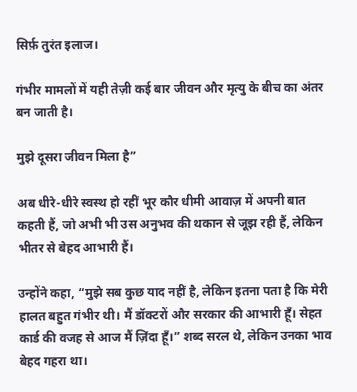सिर्फ़ तुरंत इलाज।

गंभीर मामलों में यही तेज़ी कई बार जीवन और मृत्यु के बीच का अंतर बन जाती है।

मुझे दूसरा जीवन मिला है”

अब धीरे-धीरे स्वस्थ हो रहीं भूर कौर धीमी आवाज़ में अपनी बात कहती हैं, जो अभी भी उस अनुभव की थकान से जूझ रही हैं, लेकिन भीतर से बेहद आभारी हैं।

उन्होंने कहा, “मुझे सब कुछ याद नहीं है, लेकिन इतना पता है कि मेरी हालत बहुत गंभीर थी। मैं डॉक्टरों और सरकार की आभारी हूँ। सेहत कार्ड की वजह से आज मैं ज़िंदा हूँ।” शब्द सरल थे, लेकिन उनका भाव बेहद गहरा था।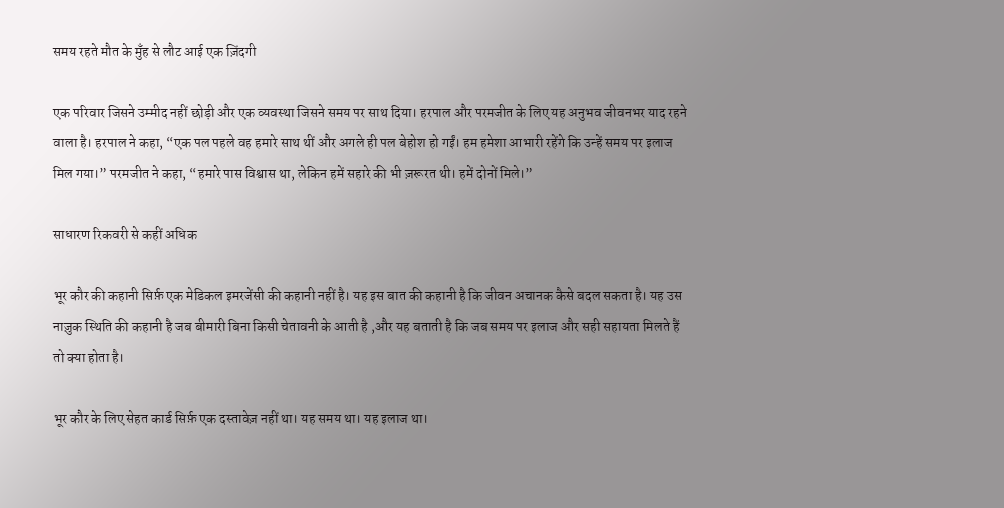समय रहते मौत के मुँह से लौट आई एक ज़िंदगी

एक परिवार जिसने उम्मीद नहीं छोड़ी और एक व्यवस्था जिसने समय पर साथ दिया। हरपाल और परमजीत के लिए यह अनुभव जीवनभर याद रहने वाला है। हरपाल ने कहा, “एक पल पहले वह हमारे साथ थीं और अगले ही पल बेहोश हो गईं। हम हमेशा आभारी रहेंगे कि उन्हें समय पर इलाज मिल गया।” परमजीत ने कहा, “हमारे पास विश्वास था, लेकिन हमें सहारे की भी ज़रूरत थी। हमें दोनों मिले।”

साधारण रिकवरी से कहीं अधिक

भूर कौर की कहानी सिर्फ़ एक मेडिकल इमरजेंसी की कहानी नहीं है। यह इस बात की कहानी है कि जीवन अचानक कैसे बदल सकता है। यह उस नाज़ुक स्थिति की कहानी है जब बीमारी बिना किसी चेतावनी के आती है ,और यह बताती है कि जब समय पर इलाज और सही सहायता मिलते हैं तो क्या होता है।

भूर कौर के लिए सेहत कार्ड सिर्फ़ एक दस्तावेज़ नहीं था। यह समय था। यह इलाज था।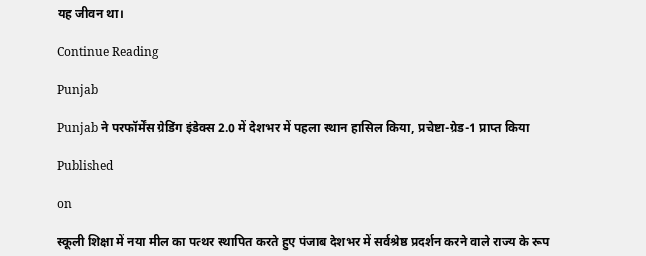यह जीवन था।

Continue Reading

Punjab

Punjab ने परफॉर्मेंस ग्रेडिंग इंडेक्स 2.0 में देशभर में पहला स्थान हासिल किया, प्रचेष्टा-ग्रेड-1 प्राप्त किया

Published

on

स्कूली शिक्षा में नया मील का पत्थर स्थापित करते हुए पंजाब देशभर में सर्वश्रेष्ठ प्रदर्शन करने वाले राज्य के रूप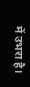में उभरा है।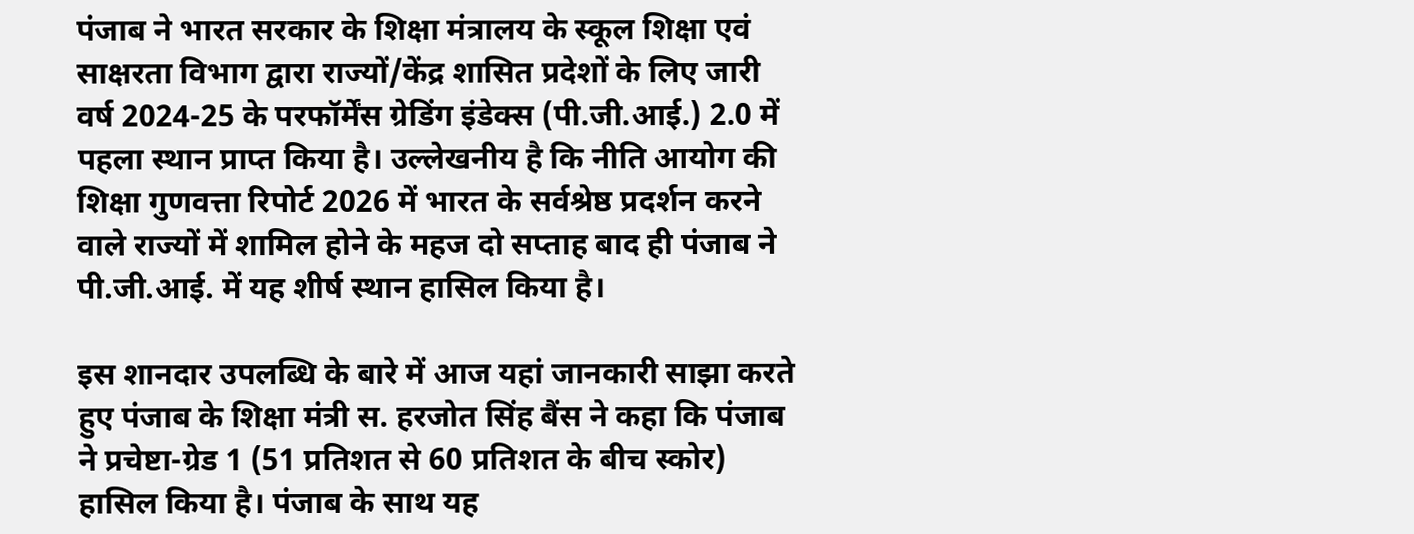पंजाब ने भारत सरकार के शिक्षा मंत्रालय के स्कूल शिक्षा एवं साक्षरता विभाग द्वारा राज्यों/केंद्र शासित प्रदेशों के लिए जारी वर्ष 2024-25 के परफॉर्मेंस ग्रेडिंग इंडेक्स (पी.जी.आई.) 2.0 में पहला स्थान प्राप्त किया है। उल्लेखनीय है कि नीति आयोग की शिक्षा गुणवत्ता रिपोर्ट 2026 में भारत के सर्वश्रेष्ठ प्रदर्शन करने वाले राज्यों में शामिल होने के महज दो सप्ताह बाद ही पंजाब ने पी.जी.आई. में यह शीर्ष स्थान हासिल किया है।

इस शानदार उपलब्धि के बारे में आज यहां जानकारी साझा करते हुए पंजाब के शिक्षा मंत्री स. हरजोत सिंह बैंस ने कहा कि पंजाब ने प्रचेष्टा-ग्रेड 1 (51 प्रतिशत से 60 प्रतिशत के बीच स्कोर) हासिल किया है। पंजाब के साथ यह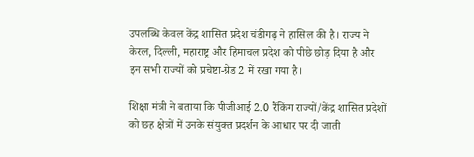उपलब्धि केवल केंद्र शासित प्रदेश चंडीगढ़ ने हासिल की है। राज्य ने केरल, दिल्ली, महाराष्ट्र और हिमाचल प्रदेश को पीछे छोड़ दिया है और इन सभी राज्यों को प्रचेष्टा-ग्रेड 2 में रखा गया है।

शिक्षा मंत्री ने बताया कि पीजीआई 2.0 रैंकिंग राज्यों/केंद्र शासित प्रदेशों को छह क्षेत्रों में उनके संयुक्त प्रदर्शन के आधार पर दी जाती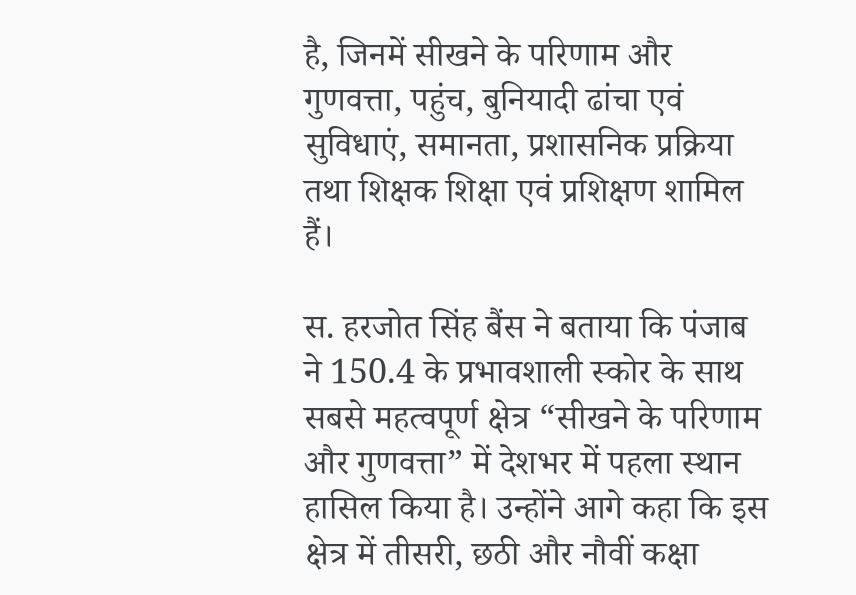है, जिनमें सीखने के परिणाम और गुणवत्ता, पहुंच, बुनियादी ढांचा एवं सुविधाएं, समानता, प्रशासनिक प्रक्रिया तथा शिक्षक शिक्षा एवं प्रशिक्षण शामिल हैं।

स. हरजोत सिंह बैंस ने बताया कि पंजाब ने 150.4 के प्रभावशाली स्कोर के साथ सबसे महत्वपूर्ण क्षेत्र “सीखने के परिणाम और गुणवत्ता” में देशभर में पहला स्थान हासिल किया है। उन्होंने आगे कहा कि इस क्षेत्र में तीसरी, छठी और नौवीं कक्षा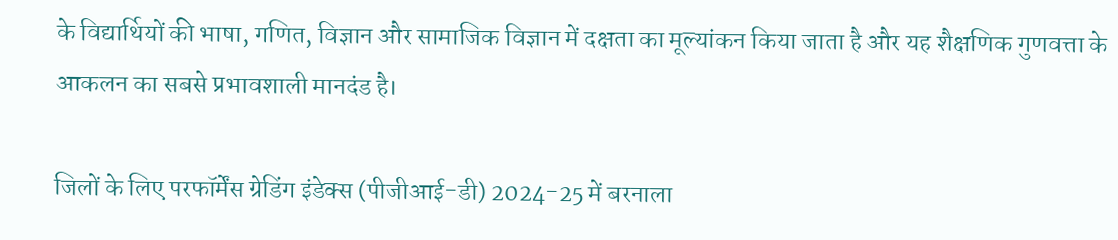के विद्यार्थियों की भाषा, गणित, विज्ञान और सामाजिक विज्ञान में दक्षता का मूल्यांकन किया जाता है और यह शैक्षणिक गुणवत्ता के आकलन का सबसे प्रभावशाली मानदंड है।

जिलों के लिए परफॉर्मेंस ग्रेडिंग इंडेक्स (पीजीआई-डी) 2024-25 में बरनाला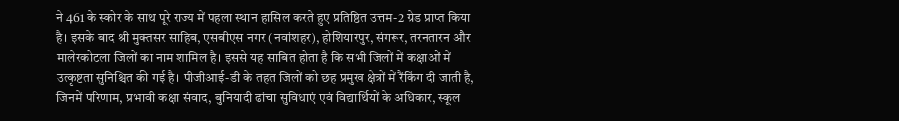ने 461 के स्कोर के साथ पूरे राज्य में पहला स्थान हासिल करते हुए प्रतिष्ठित उत्तम-2 ग्रेड प्राप्त किया है। इसके बाद श्री मुक्तसर साहिब, एसबीएस नगर (नवांशहर), होशियारपुर, संगरूर, तरनतारन और मालेरकोटला जिलों का नाम शामिल है। इससे यह साबित होता है कि सभी जिलों में कक्षाओं में उत्कृष्टता सुनिश्चित की गई है। पीजीआई-डी के तहत जिलों को छह प्रमुख क्षेत्रों में रैंकिंग दी जाती है, जिनमें परिणाम, प्रभावी कक्षा संवाद, बुनियादी ढांचा सुविधाएं एवं विद्यार्थियों के अधिकार, स्कूल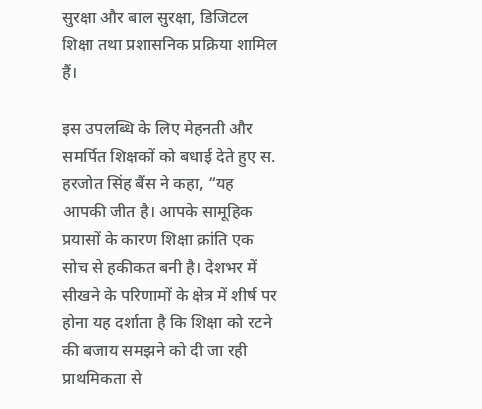सुरक्षा और बाल सुरक्षा, डिजिटल शिक्षा तथा प्रशासनिक प्रक्रिया शामिल हैं।

इस उपलब्धि के लिए मेहनती और समर्पित शिक्षकों को बधाई देते हुए स. हरजोत सिंह बैंस ने कहा, “यह आपकी जीत है। आपके सामूहिक प्रयासों के कारण शिक्षा क्रांति एक सोच से हकीकत बनी है। देशभर में सीखने के परिणामों के क्षेत्र में शीर्ष पर होना यह दर्शाता है कि शिक्षा को रटने की बजाय समझने को दी जा रही प्राथमिकता से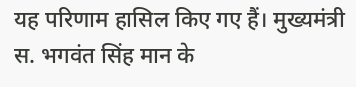यह परिणाम हासिल किए गए हैं। मुख्यमंत्री स. भगवंत सिंह मान के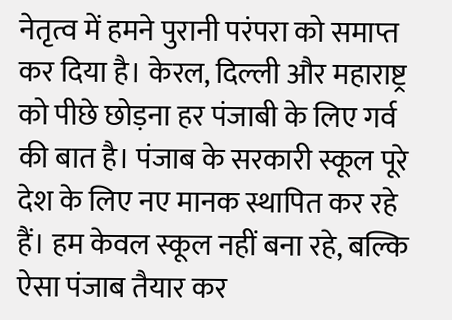नेतृत्व में हमने पुरानी परंपरा को समाप्त कर दिया है। केरल, दिल्ली और महाराष्ट्र को पीछे छोड़ना हर पंजाबी के लिए गर्व की बात है। पंजाब के सरकारी स्कूल पूरे देश के लिए नए मानक स्थापित कर रहे हैं। हम केवल स्कूल नहीं बना रहे, बल्कि ऐसा पंजाब तैयार कर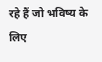रहे हैं जो भविष्य के लिए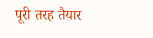पूरी तरह तैयार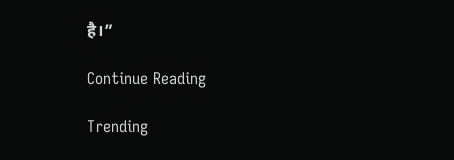है।”

Continue Reading

Trending